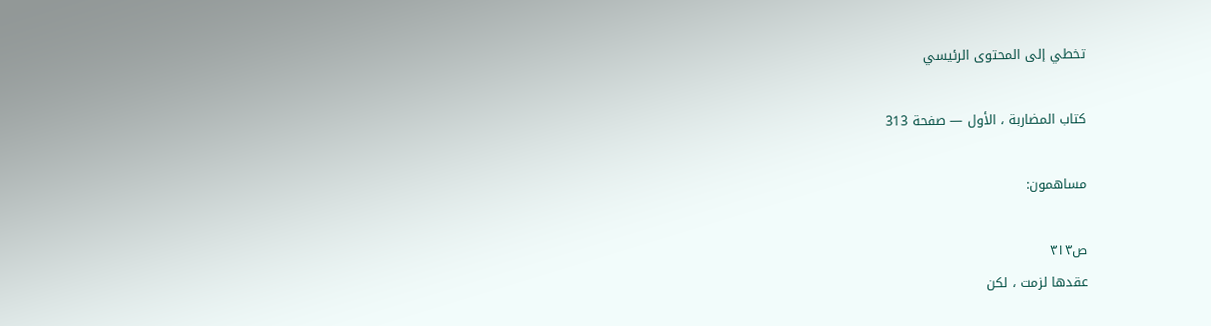تخطي إلى المحتوى الرئيسي

كتاب المضاربة ، الأول — صفحة 313

مساهمون:

ص٣١٣
عقدها لزمت ، لكن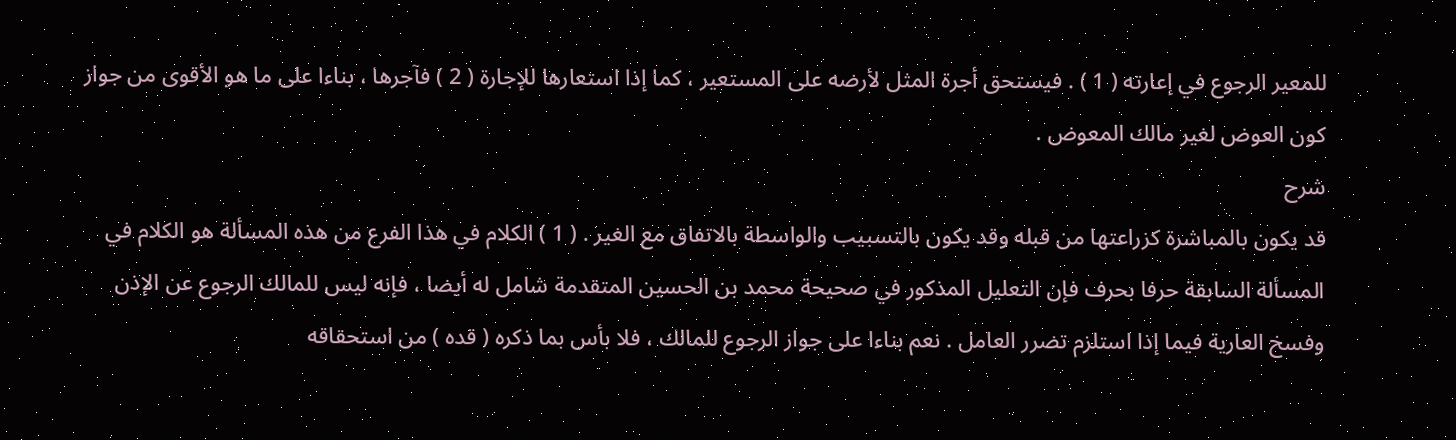للمعير الرجوع في إعارته ( 1 ) . فيستحق أجرة المثل لأرضه على المستعير ، كما إذا استعارها للإجارة ( 2 ) فآجرها ، بناءا على ما هو الأقوى من جواز كون العوض لغير مالك المعوض .
شرح
قد يكون بالمباشرة كزراعتها من قبله وقد يكون بالتسبيب والواسطة بالاتفاق مع الغير . ( 1 ) الكلام في هذا الفرع من هذه المسألة هو الكلام في المسألة السابقة حرفا بحرف فإن التعليل المذكور في صحيحة محمد بن الحسين المتقدمة شامل له أيضا ، فإنه ليس للمالك الرجوع عن الإذن وفسخ العارية فيما إذا استلزم تضرر العامل . نعم بناءا على جواز الرجوع للمالك ، فلا بأس بما ذكره ( قده ) من استحقاقه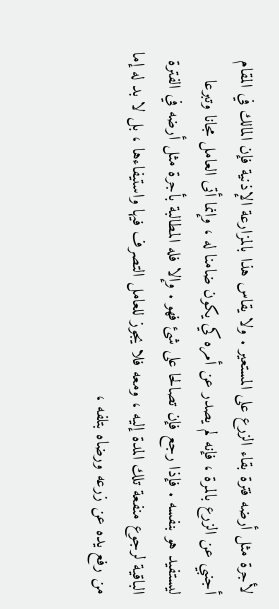لأجرة مثل أرضه فترة بقاء الزرع على المستعير . ولا يقاس هذا بالمزارعة الإذنية فإن المالك في المقام أجنبي عن الزرع بالمرة ، فإنه لم يصدر عن أمره كي يكون ضامنا له ، وإنما أتى العامل مجانا وتبرعا ليستفيد هو بنفسه . فإذا رجع فإن تصالحا على شئ فهو . وإلا فله المطالبة بأجرة مثل أرضه في الفترة الباقية لرجوع منفعة تلك المدة إليه ، ومعه فلا يجوز للعامل التصرف فيها واستيفاءها ، بل لا بد له إما من رفع يده عن زرعه ورضاه بتلفه ،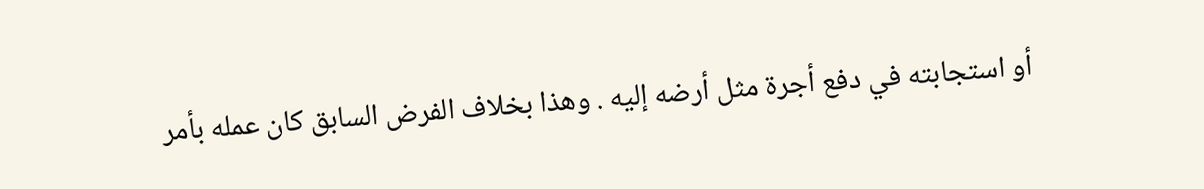أو استجابته في دفع أجرة مثل أرضه إليه . وهذا بخلاف الفرض السابق كان عمله بأمر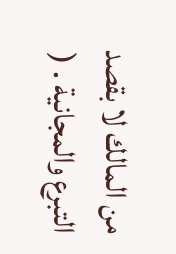من المالك لا بقصد التبرع والمجانية . (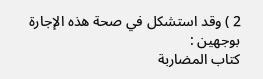2 ) وقد استشكل في صحة هذه الإجارة بوجهين :
كتاب المضاربة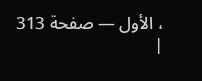، الأول — صفحة 313 |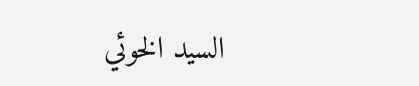السيد الخوئي